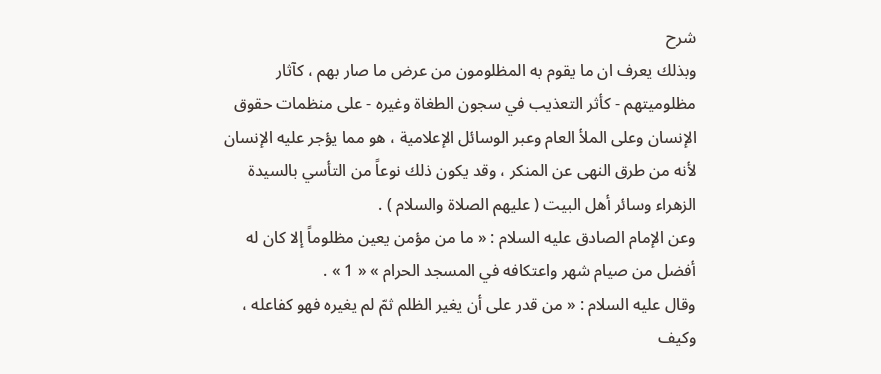شرح
وبذلك يعرف ان ما يقوم به المظلومون من عرض ما صار بهم ، كآثار مظلوميتهم - كأثر التعذيب في سجون الطغاة وغيره - على منظمات حقوق الإنسان وعلى الملأ العام وعبر الوسائل الإعلامية ، هو مما يؤجر عليه الإنسان لأنه من طرق النهى عن المنكر ، وقد يكون ذلك نوعاً من التأسي بالسيدة الزهراء وسائر أهل البيت ( عليهم الصلاة والسلام ) .
وعن الإمام الصادق عليه السلام : « ما من مؤمن يعين مظلوماً إلا كان له أفضل من صيام شهر واعتكافه في المسجد الحرام » « 1 » .
وقال عليه السلام : « من قدر على أن يغير الظلم ثمّ لم يغيره فهو كفاعله ، وكيف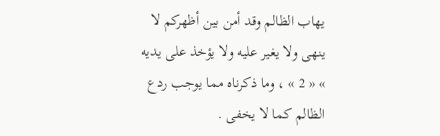يهاب الظالم وقد أمن بين أظهركم لا ينهى ولا يغير عليه ولا يؤخذ على يديه » « 2 » ، وما ذكرناه مما يوجب ردع الظالم كما لا يخفى .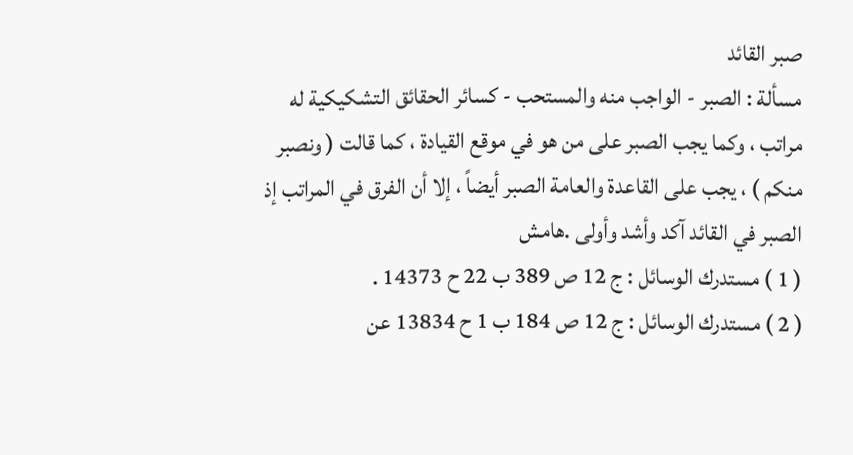صبر القائد
مسألة : الصبر - الواجب منه والمستحب - كسائر الحقائق التشكيكية له مراتب ، وكما يجب الصبر على من هو في موقع القيادة ، كما قالت ( ونصبر منكم ) ، يجب على القاعدة والعامة الصبر أيضاً ، إلا أن الفرق في المراتب إذ الصبر في القائد آكد وأشد وأولى .هامش
( 1 ) مستدرك الوسائل : ج 12 ص 389 ب 22 ح 14373 .
( 2 ) مستدرك الوسائل : ج 12 ص 184 ب 1 ح 13834 عن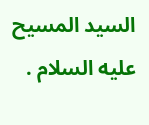السيد المسيح عليه السلام .